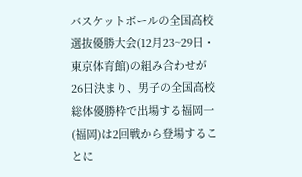バスケットボールの全国高校選抜優勝大会(12月23~29日・東京体育館)の組み合わせが26日決まり、男子の全国高校総体優勝枠で出場する福岡一(福岡)は2回戦から登場することに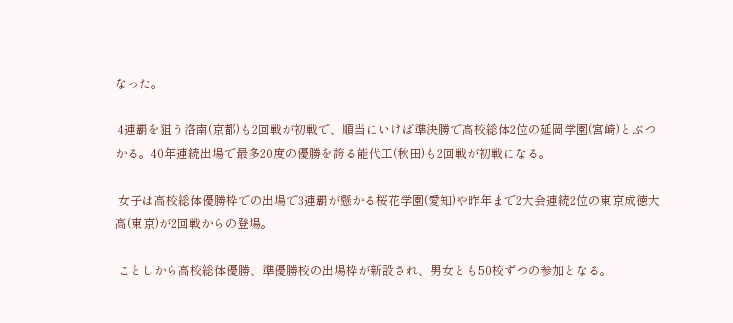なった。

 4連覇を狙う洛南(京都)も2回戦が初戦で、順当にいけば準決勝で高校総体2位の延岡学園(宮崎)とぶつかる。40年連続出場で最多20度の優勝を誇る能代工(秋田)も2回戦が初戦になる。

 女子は高校総体優勝枠での出場で3連覇が懸かる桜花学園(愛知)や昨年まで2大会連続2位の東京成徳大高(東京)が2回戦からの登場。

 ことしから高校総体優勝、準優勝校の出場枠が新設され、男女とも50校ずつの参加となる。